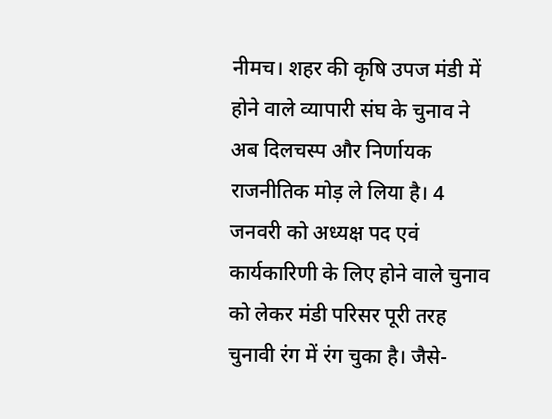नीमच। शहर की कृषि उपज मंडी में होने वाले व्यापारी संघ के चुनाव ने अब दिलचस्प और निर्णायक राजनीतिक मोड़ ले लिया है। 4 जनवरी को अध्यक्ष पद एवं कार्यकारिणी के लिए होने वाले चुनाव को लेकर मंडी परिसर पूरी तरह चुनावी रंग में रंग चुका है। जैसे-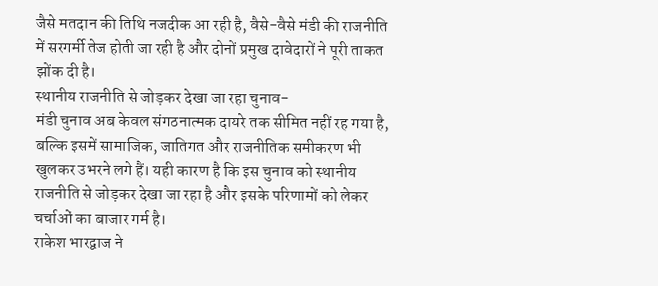जैसे मतदान की तिथि नजदीक आ रही है, वैसे-वैसे मंडी की राजनीति में सरगर्मी तेज होती जा रही है और दोनों प्रमुख दावेदारों ने पूरी ताकत झोंक दी है।
स्थानीय राजनीति से जोड़कर देखा जा रहा चुनाव-
मंडी चुनाव अब केवल संगठनात्मक दायरे तक सीमित नहीं रह गया है, बल्कि इसमें सामाजिक, जातिगत और राजनीतिक समीकरण भी खुलकर उभरने लगे हैं। यही कारण है कि इस चुनाव को स्थानीय राजनीति से जोड़कर देखा जा रहा है और इसके परिणामों को लेकर चर्चाओं का बाजार गर्म है।
राकेश भारद्वाज ने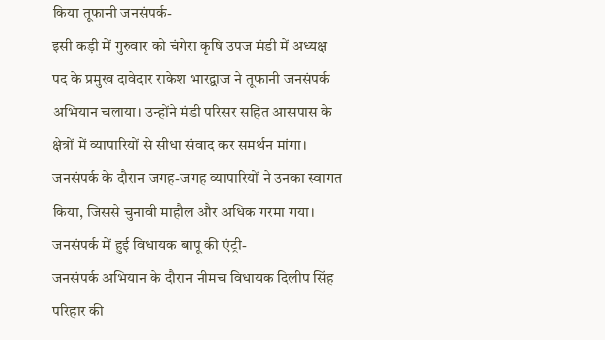किया तूफानी जनसंपर्क-
इसी कड़ी में गुरुवार को चंगेरा कृषि उपज मंडी में अध्यक्ष पद के प्रमुख दावेदार राकेश भारद्वाज ने तूफानी जनसंपर्क अभियान चलाया। उन्होंने मंडी परिसर सहित आसपास के क्षेत्रों में व्यापारियों से सीधा संवाद कर समर्थन मांगा। जनसंपर्क के दौरान जगह-जगह व्यापारियों ने उनका स्वागत किया, जिससे चुनावी माहौल और अधिक गरमा गया।
जनसंपर्क में हुई विधायक बापू की एंट्री-
जनसंपर्क अभियान के दौरान नीमच विधायक दिलीप सिंह परिहार की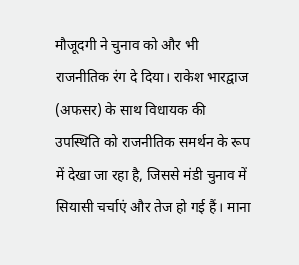मौजूदगी ने चुनाव को और भी राजनीतिक रंग दे दिया। राकेश भारद्वाज (अफसर) के साथ विधायक की उपस्थिति को राजनीतिक समर्थन के रूप में देखा जा रहा है, जिससे मंडी चुनाव में सियासी चर्चाएं और तेज हो गई हैं। माना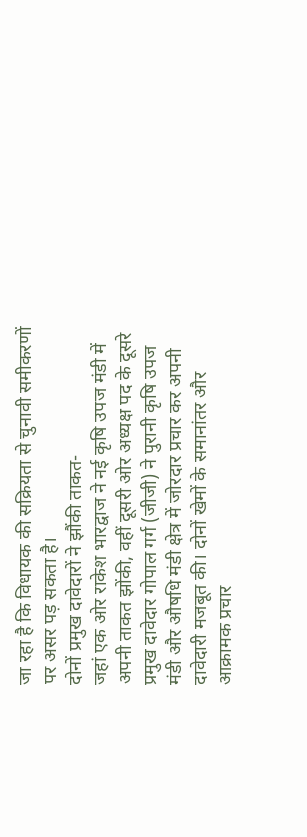जा रहा है कि विधायक की सक्रियता से चुनावी समीकरणों पर असर पड़ सकता है।
दोनों प्रमुख दावेदारों ने झौंकी ताकत-
जहां एक ओर राकेश भारद्वाज ने नई कृषि उपज मंडी में अपनी ताकत झोंकी, वहीं दूसरी ओर अध्यक्ष पद के दूसरे प्रमुख दावेदार गोपाल गर्ग (जीजी) ने पुरानी कृषि उपज मंडी और औषधि मंडी क्षेत्र में जोरदार प्रचार कर अपनी दावेदारी मजबूत की। दोनों खेमों के समानांतर और आक्रामक प्रचार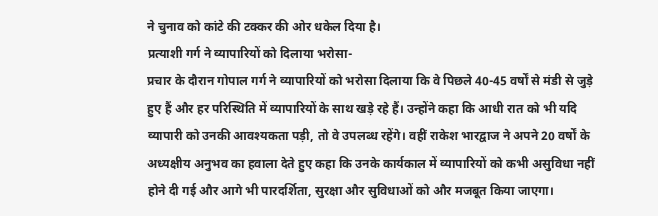ने चुनाव को कांटे की टक्कर की ओर धकेल दिया है।
प्रत्याशी गर्ग ने व्यापारियों को दिलाया भरोसा-
प्रचार के दौरान गोपाल गर्ग ने व्यापारियों को भरोसा दिलाया कि वे पिछले 40-45 वर्षों से मंडी से जुड़े हुए हैं और हर परिस्थिति में व्यापारियों के साथ खड़े रहे हैं। उन्होंने कहा कि आधी रात को भी यदि व्यापारी को उनकी आवश्यकता पड़ी, तो वे उपलब्ध रहेंगे। वहीं राकेश भारद्वाज ने अपने 20 वर्षों के अध्यक्षीय अनुभव का हवाला देते हुए कहा कि उनके कार्यकाल में व्यापारियों को कभी असुविधा नहीं होने दी गई और आगे भी पारदर्शिता, सुरक्षा और सुविधाओं को और मजबूत किया जाएगा।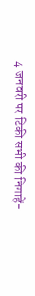4 जनवरी पर टिकी सभी की निगाहें-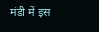मंडी में इस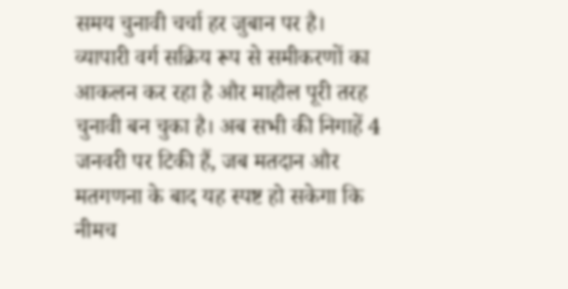समय चुनावी चर्चा हर जुबान पर है। व्यापारी वर्ग सक्रिय रूप से समीकरणों का आकलन कर रहा है और माहौल पूरी तरह चुनावी बन चुका है। अब सभी की निगाहें 4 जनवरी पर टिकी हैं, जब मतदान और मतगणना के बाद यह स्पष्ट हो सकेगा कि नीमच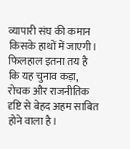व्यापारी संघ की कमान किसके हाथों में जाएगी। फिलहाल इतना तय है कि यह चुनाव कड़ा, रोचक और राजनीतिक दृष्टि से बेहद अहम साबित होने वाला है।